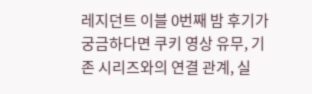레지던트 이블 0번째 밤 후기가 궁금하다면 쿠키 영상 유무, 기존 시리즈와의 연결 관계, 실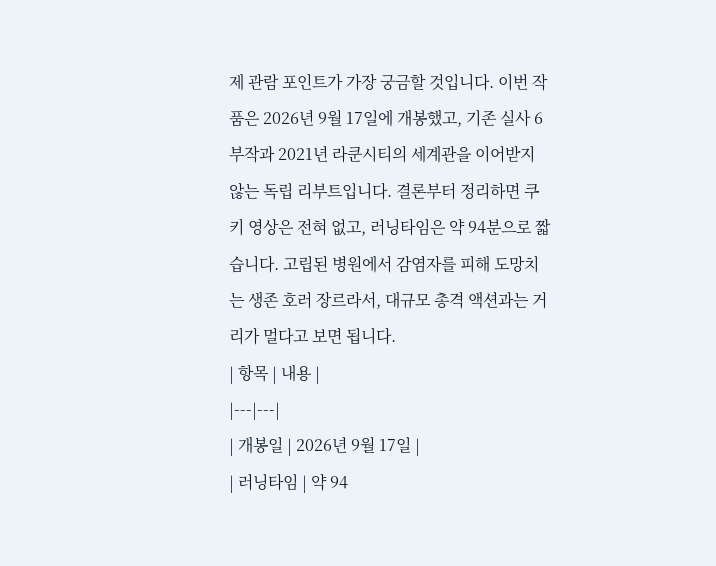제 관람 포인트가 가장 궁금할 것입니다. 이번 작품은 2026년 9월 17일에 개봉했고, 기존 실사 6부작과 2021년 라쿤시티의 세계관을 이어받지 않는 독립 리부트입니다. 결론부터 정리하면 쿠키 영상은 전혀 없고, 러닝타임은 약 94분으로 짧습니다. 고립된 병원에서 감염자를 피해 도망치는 생존 호러 장르라서, 대규모 총격 액션과는 거리가 멀다고 보면 됩니다.
| 항목 | 내용 |
|---|---|
| 개봉일 | 2026년 9월 17일 |
| 러닝타임 | 약 94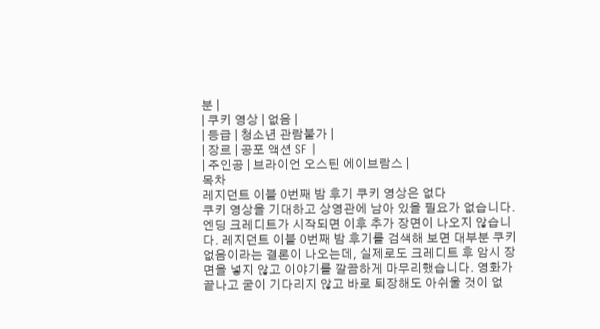분 |
| 쿠키 영상 | 없음 |
| 등급 | 청소년 관람불가 |
| 장르 | 공포 액션 SF |
| 주인공 | 브라이언 오스틴 에이브람스 |
목차
레지던트 이블 0번째 밤 후기 쿠키 영상은 없다
쿠키 영상을 기대하고 상영관에 남아 있을 필요가 없습니다. 엔딩 크레디트가 시작되면 이후 추가 장면이 나오지 않습니다. 레지던트 이블 0번째 밤 후기를 검색해 보면 대부분 쿠키 없음이라는 결론이 나오는데, 실제로도 크레디트 후 암시 장면을 넣지 않고 이야기를 깔끔하게 마무리했습니다. 영화가 끝나고 굳이 기다리지 않고 바로 퇴장해도 아쉬울 것이 없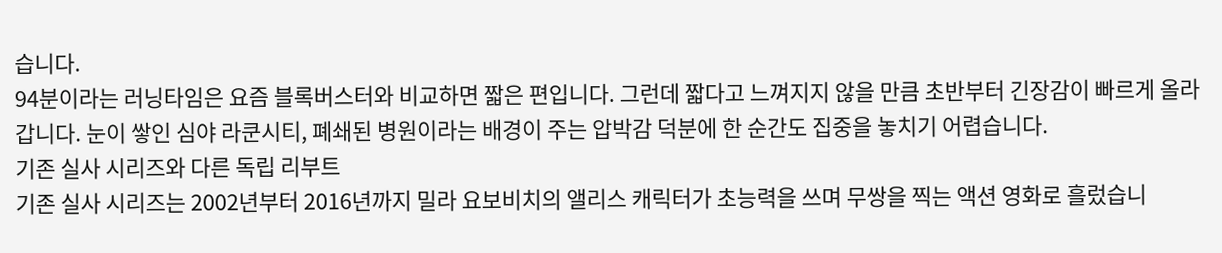습니다.
94분이라는 러닝타임은 요즘 블록버스터와 비교하면 짧은 편입니다. 그런데 짧다고 느껴지지 않을 만큼 초반부터 긴장감이 빠르게 올라갑니다. 눈이 쌓인 심야 라쿤시티, 폐쇄된 병원이라는 배경이 주는 압박감 덕분에 한 순간도 집중을 놓치기 어렵습니다.
기존 실사 시리즈와 다른 독립 리부트
기존 실사 시리즈는 2002년부터 2016년까지 밀라 요보비치의 앨리스 캐릭터가 초능력을 쓰며 무쌍을 찍는 액션 영화로 흘렀습니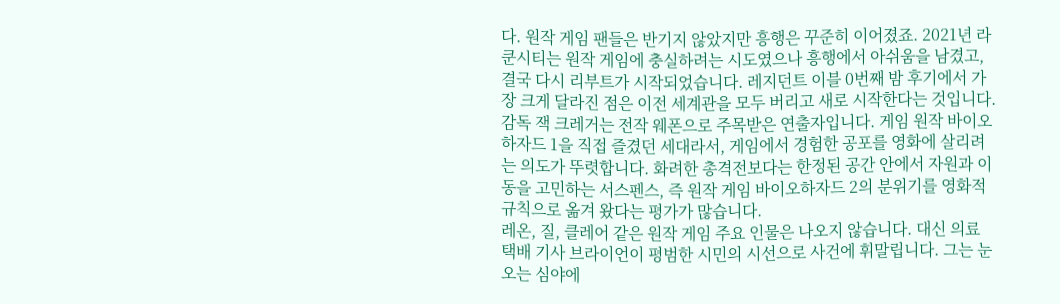다. 원작 게임 팬들은 반기지 않았지만 흥행은 꾸준히 이어졌죠. 2021년 라쿤시티는 원작 게임에 충실하려는 시도였으나 흥행에서 아쉬움을 남겼고, 결국 다시 리부트가 시작되었습니다. 레지던트 이블 0번째 밤 후기에서 가장 크게 달라진 점은 이전 세계관을 모두 버리고 새로 시작한다는 것입니다.
감독 잭 크레거는 전작 웨폰으로 주목받은 연출자입니다. 게임 원작 바이오하자드 1을 직접 즐겼던 세대라서, 게임에서 경험한 공포를 영화에 살리려는 의도가 뚜렷합니다. 화려한 총격전보다는 한정된 공간 안에서 자원과 이동을 고민하는 서스펜스, 즉 원작 게임 바이오하자드 2의 분위기를 영화적 규칙으로 옮겨 왔다는 평가가 많습니다.
레온, 질, 클레어 같은 원작 게임 주요 인물은 나오지 않습니다. 대신 의료 택배 기사 브라이언이 평범한 시민의 시선으로 사건에 휘말립니다. 그는 눈 오는 심야에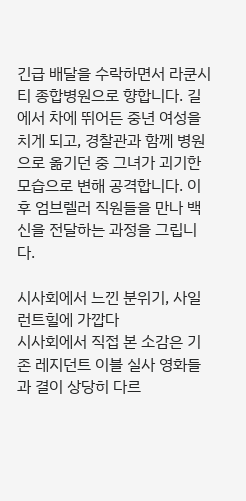긴급 배달을 수락하면서 라쿤시티 종합병원으로 향합니다. 길에서 차에 뛰어든 중년 여성을 치게 되고, 경찰관과 함께 병원으로 옮기던 중 그녀가 괴기한 모습으로 변해 공격합니다. 이후 엄브렐러 직원들을 만나 백신을 전달하는 과정을 그립니다.

시사회에서 느낀 분위기, 사일런트힐에 가깝다
시사회에서 직접 본 소감은 기존 레지던트 이블 실사 영화들과 결이 상당히 다르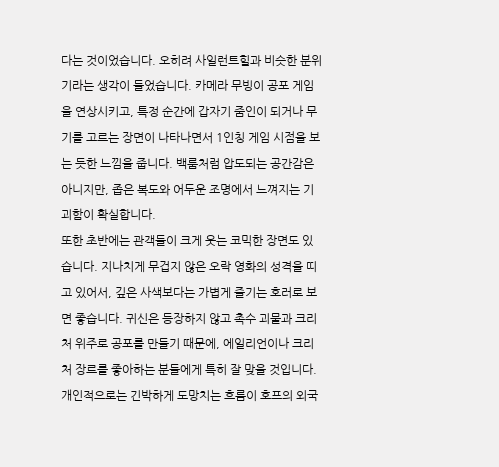다는 것이었습니다. 오히려 사일런트힐과 비슷한 분위기라는 생각이 들었습니다. 카메라 무빙이 공포 게임을 연상시키고, 특정 순간에 갑자기 줌인이 되거나 무기를 고르는 장면이 나타나면서 1인칭 게임 시점을 보는 듯한 느낌을 줍니다. 백룸처럼 압도되는 공간감은 아니지만, 좁은 복도와 어두운 조명에서 느껴지는 기괴함이 확실합니다.
또한 초반에는 관객들이 크게 웃는 코믹한 장면도 있습니다. 지나치게 무겁지 않은 오락 영화의 성격을 띠고 있어서, 깊은 사색보다는 가볍게 즐기는 호러로 보면 좋습니다. 귀신은 등장하지 않고 촉수 괴물과 크리처 위주로 공포를 만들기 때문에, 에일리언이나 크리처 장르를 좋아하는 분들에게 특히 잘 맞을 것입니다. 개인적으로는 긴박하게 도망치는 흐름이 호프의 외국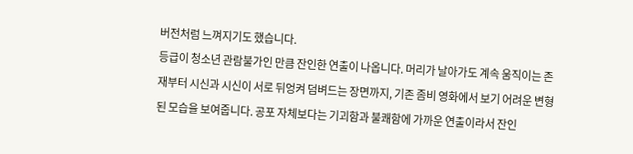버전처럼 느껴지기도 했습니다.
등급이 청소년 관람불가인 만큼 잔인한 연출이 나옵니다. 머리가 날아가도 계속 움직이는 존재부터 시신과 시신이 서로 뒤엉켜 덤벼드는 장면까지, 기존 좀비 영화에서 보기 어려운 변형된 모습을 보여줍니다. 공포 자체보다는 기괴함과 불쾌함에 가까운 연출이라서 잔인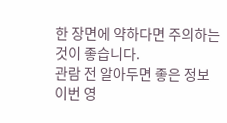한 장면에 약하다면 주의하는 것이 좋습니다.
관람 전 알아두면 좋은 정보
이번 영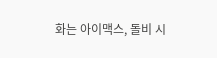화는 아이맥스, 돌비 시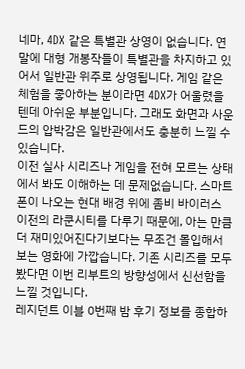네마, 4DX 같은 특별관 상영이 없습니다. 연말에 대형 개봉작들이 특별관을 차지하고 있어서 일반관 위주로 상영됩니다. 게임 같은 체험을 좋아하는 분이라면 4DX가 어울렸을 텐데 아쉬운 부분입니다. 그래도 화면과 사운드의 압박감은 일반관에서도 충분히 느낄 수 있습니다.
이전 실사 시리즈나 게임을 전혀 모르는 상태에서 봐도 이해하는 데 문제없습니다. 스마트폰이 나오는 현대 배경 위에 좀비 바이러스 이전의 라쿤시티를 다루기 때문에, 아는 만큼 더 재미있어진다기보다는 무조건 몰입해서 보는 영화에 가깝습니다. 기존 시리즈를 모두 봤다면 이번 리부트의 방향성에서 신선함을 느낄 것입니다.
레지던트 이블 0번째 밤 후기 정보를 종합하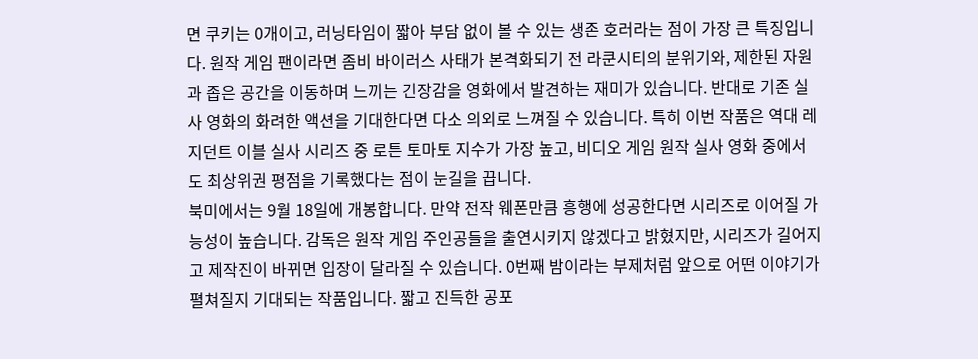면 쿠키는 0개이고, 러닝타임이 짧아 부담 없이 볼 수 있는 생존 호러라는 점이 가장 큰 특징입니다. 원작 게임 팬이라면 좀비 바이러스 사태가 본격화되기 전 라쿤시티의 분위기와, 제한된 자원과 좁은 공간을 이동하며 느끼는 긴장감을 영화에서 발견하는 재미가 있습니다. 반대로 기존 실사 영화의 화려한 액션을 기대한다면 다소 의외로 느껴질 수 있습니다. 특히 이번 작품은 역대 레지던트 이블 실사 시리즈 중 로튼 토마토 지수가 가장 높고, 비디오 게임 원작 실사 영화 중에서도 최상위권 평점을 기록했다는 점이 눈길을 끕니다.
북미에서는 9월 18일에 개봉합니다. 만약 전작 웨폰만큼 흥행에 성공한다면 시리즈로 이어질 가능성이 높습니다. 감독은 원작 게임 주인공들을 출연시키지 않겠다고 밝혔지만, 시리즈가 길어지고 제작진이 바뀌면 입장이 달라질 수 있습니다. 0번째 밤이라는 부제처럼 앞으로 어떤 이야기가 펼쳐질지 기대되는 작품입니다. 짧고 진득한 공포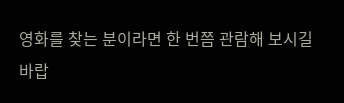영화를 찾는 분이라면 한 번쯤 관람해 보시길 바랍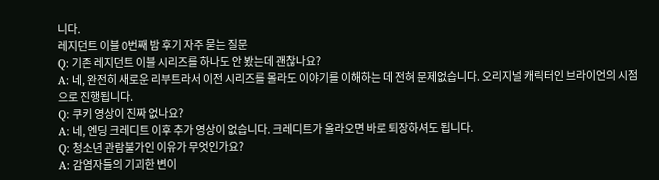니다.
레지던트 이블 0번째 밤 후기 자주 묻는 질문
Q: 기존 레지던트 이블 시리즈를 하나도 안 봤는데 괜찮나요?
A: 네, 완전히 새로운 리부트라서 이전 시리즈를 몰라도 이야기를 이해하는 데 전혀 문제없습니다. 오리지널 캐릭터인 브라이언의 시점으로 진행됩니다.
Q: 쿠키 영상이 진짜 없나요?
A: 네, 엔딩 크레디트 이후 추가 영상이 없습니다. 크레디트가 올라오면 바로 퇴장하셔도 됩니다.
Q: 청소년 관람불가인 이유가 무엇인가요?
A: 감염자들의 기괴한 변이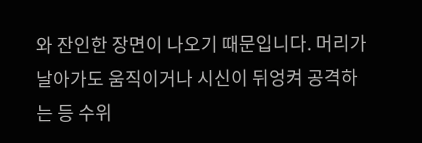와 잔인한 장면이 나오기 때문입니다. 머리가 날아가도 움직이거나 시신이 뒤엉켜 공격하는 등 수위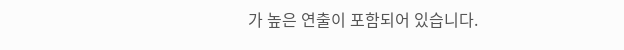가 높은 연출이 포함되어 있습니다.